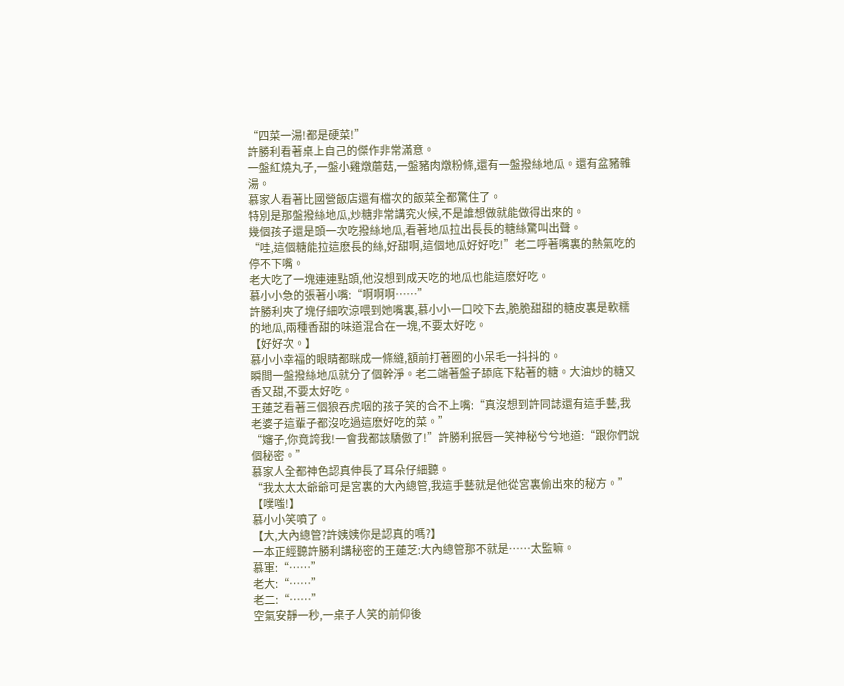“四菜一湯!都是硬菜!”
許勝利看著桌上自己的傑作非常滿意。
一盤紅燒丸子,一盤小雞燉蘑菇,一盤豬肉燉粉條,還有一盤撥絲地瓜。還有盆豬雜湯。
慕家人看著比國營飯店還有檔次的飯菜全都驚住了。
特別是那盤撥絲地瓜,炒糖非常講究火候,不是誰想做就能做得出來的。
幾個孩子還是頭一次吃撥絲地瓜,看著地瓜拉出長長的糖絲驚叫出聲。
“哇,這個糖能拉這麽長的絲,好甜啊,這個地瓜好好吃!”老二呼著嘴裏的熱氣吃的停不下嘴。
老大吃了一塊連連點頭,他沒想到成天吃的地瓜也能這麽好吃。
慕小小急的張著小嘴:“啊啊啊……”
許勝利夾了塊仔細吹涼喂到她嘴裏,慕小小一口咬下去,脆脆甜甜的糖皮裏是軟糯的地瓜,兩種香甜的味道混合在一塊,不要太好吃。
【好好次。】
慕小小幸福的眼睛都眯成一條縫,額前打著圈的小呆毛一抖抖的。
瞬間一盤撥絲地瓜就分了個幹淨。老二端著盤子舔底下粘著的糖。大油炒的糖又香又甜,不要太好吃。
王蓮芝看著三個狼吞虎咽的孩子笑的合不上嘴:“真沒想到許同誌還有這手藝,我老婆子這輩子都沒吃過這麽好吃的菜。”
“嬸子,你竟誇我!一會我都該驕傲了!”許勝利抿唇一笑神秘兮兮地道:“跟你們說個秘密。”
慕家人全都神色認真伸長了耳朵仔細聽。
“我太太太爺爺可是宮裏的大內總管,我這手藝就是他從宮裏偷出來的秘方。”
【噗嗤!】
慕小小笑噴了。
【大,大內總管?許姨姨你是認真的嗎?】
一本正經聽許勝利講秘密的王蓮芝:大內總管那不就是……太監嘛。
慕軍:“……”
老大:“……”
老二:“……”
空氣安靜一秒,一桌子人笑的前仰後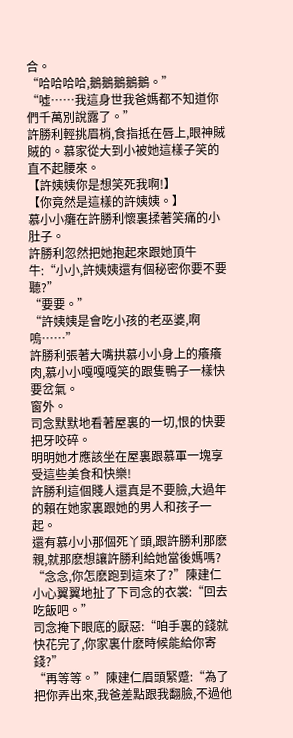合。
“哈哈哈哈,鵝鵝鵝鵝鵝。”
“噓……我這身世我爸媽都不知道你們千萬別說露了。”
許勝利輕挑眉梢,食指抵在唇上,眼神賊賊的。慕家從大到小被她這樣子笑的直不起腰來。
【許姨姨你是想笑死我啊!】
【你竟然是這樣的許姨姨。】
慕小小癱在許勝利懷裏揉著笑痛的小肚子。
許勝利忽然把她抱起來跟她頂牛牛:“小小,許姨姨還有個秘密你要不要聽?”
“要要。”
“許姨姨是會吃小孩的老巫婆,啊嗚……”
許勝利張著大嘴拱慕小小身上的癢癢肉,慕小小嘎嘎嘎笑的跟隻鴨子一樣快要岔氣。
窗外。
司念默默地看著屋裏的一切,恨的快要把牙咬碎。
明明她才應該坐在屋裏跟慕軍一塊享受這些美食和快樂!
許勝利這個賤人還真是不要臉,大過年的賴在她家裏跟她的男人和孩子一起。
還有慕小小那個死丫頭,跟許勝利那麽親,就那麽想讓許勝利給她當後媽嗎?
“念念,你怎麽跑到這來了?”陳建仁小心翼翼地扯了下司念的衣裳:“回去吃飯吧。”
司念掩下眼底的厭惡:“咱手裏的錢就快花完了,你家裏什麽時候能給你寄錢?”
“再等等。”陳建仁眉頭緊蹙:“為了把你弄出來,我爸差點跟我翻臉,不過他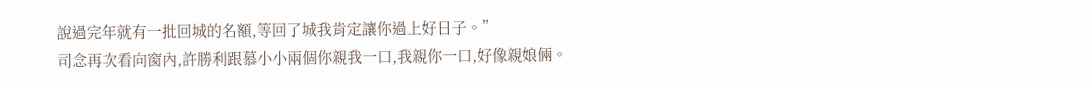說過完年就有一批回城的名額,等回了城我肯定讓你過上好日子。”
司念再次看向窗內,許勝利跟慕小小兩個你親我一口,我親你一口,好像親娘倆。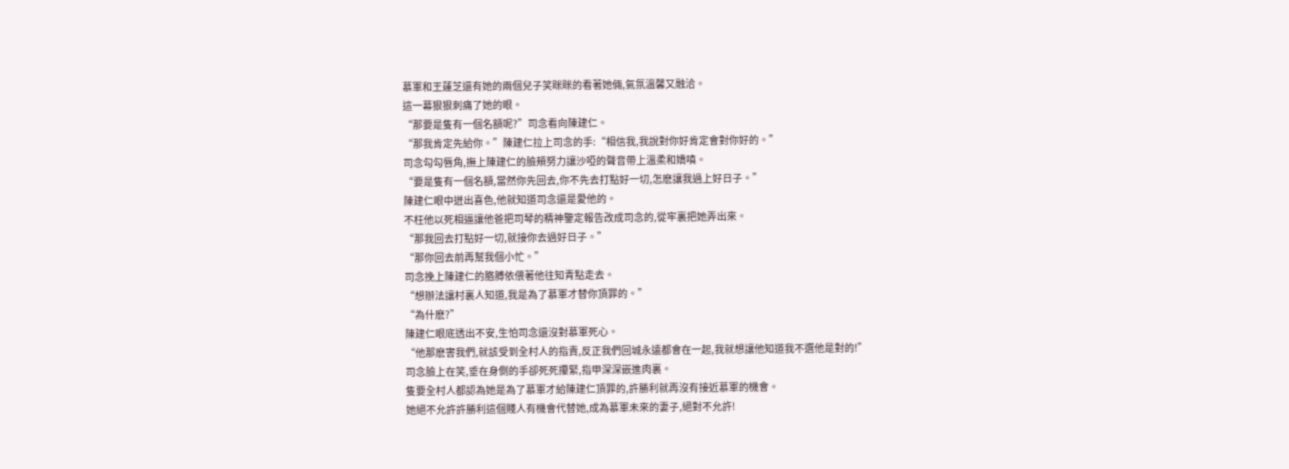慕軍和王蓮芝還有她的兩個兒子笑眯眯的看著她倆,氣氛溫馨又融洽。
這一幕狠狠刺痛了她的眼。
“那要是隻有一個名額呢?”司念看向陳建仁。
“那我肯定先給你。”陳建仁拉上司念的手:“相信我,我說對你好肯定會對你好的。”
司念勾勾唇角,撫上陳建仁的臉頰努力讓沙啞的聲音帶上溫柔和嬌嗔。
“要是隻有一個名額,當然你先回去,你不先去打點好一切,怎麽讓我過上好日子。”
陳建仁眼中迸出喜色,他就知道司念還是愛他的。
不枉他以死相逼讓他爸把司琴的精神鑒定報告改成司念的,從牢裏把她弄出來。
“那我回去打點好一切,就接你去過好日子。”
“那你回去前再幫我個小忙。”
司念挽上陳建仁的胳膊依偎著他往知青點走去。
“想辦法讓村裏人知道,我是為了慕軍才替你頂罪的。”
“為什麽?”
陳建仁眼底透出不安,生怕司念還沒對慕軍死心。
“他那麽害我們,就該受到全村人的指責,反正我們回城永遠都會在一起,我就想讓他知道我不選他是對的!”
司念臉上在笑,垂在身側的手卻死死攥緊,指甲深深嵌進肉裏。
隻要全村人都認為她是為了慕軍才給陳建仁頂罪的,許勝利就再沒有接近慕軍的機會。
她絕不允許許勝利這個賤人有機會代替她,成為慕軍未來的妻子,絕對不允許!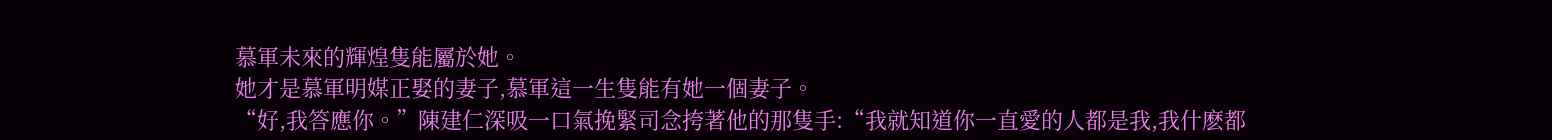慕軍未來的輝煌隻能屬於她。
她才是慕軍明媒正娶的妻子,慕軍這一生隻能有她一個妻子。
“好,我答應你。”陳建仁深吸一口氣挽緊司念挎著他的那隻手:“我就知道你一直愛的人都是我,我什麽都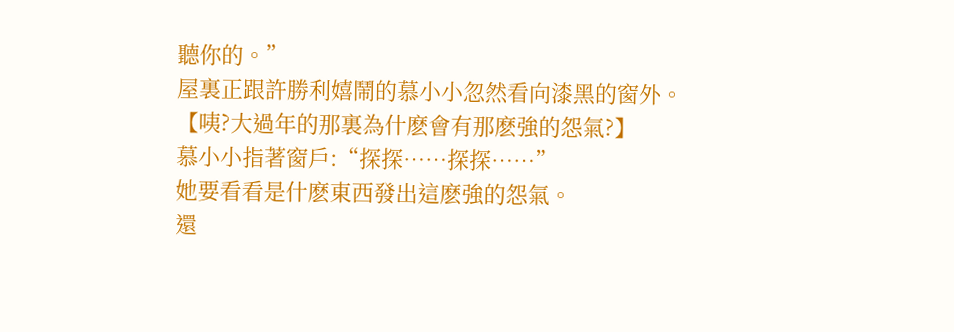聽你的。”
屋裏正跟許勝利嬉鬧的慕小小忽然看向漆黑的窗外。
【咦?大過年的那裏為什麽會有那麽強的怨氣?】
慕小小指著窗戶:“探探……探探……”
她要看看是什麽東西發出這麽強的怨氣。
還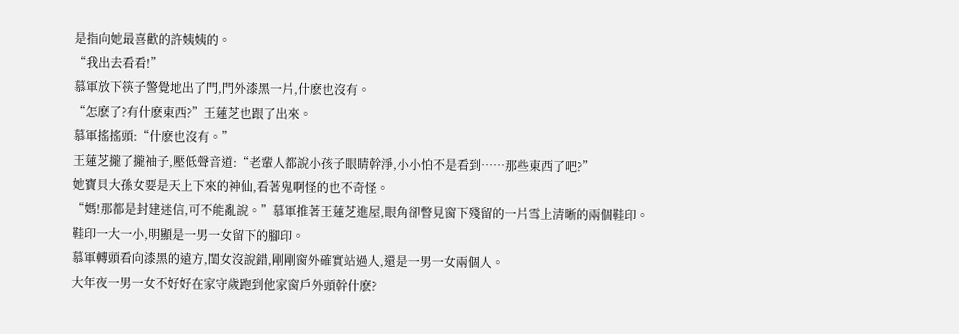是指向她最喜歡的許姨姨的。
“我出去看看!”
慕軍放下筷子警覺地出了門,門外漆黑一片,什麽也沒有。
“怎麽了?有什麽東西?”王蓮芝也跟了出來。
慕軍搖搖頭:“什麽也沒有。”
王蓮芝攏了攏袖子,壓低聲音道:“老輩人都說小孩子眼睛幹淨,小小怕不是看到……那些東西了吧?”
她寶貝大孫女要是天上下來的神仙,看著鬼啊怪的也不奇怪。
“媽!那都是封建迷信,可不能亂說。”慕軍推著王蓮芝進屋,眼角卻瞥見窗下殘留的一片雪上清晰的兩個鞋印。
鞋印一大一小,明顯是一男一女留下的腳印。
慕軍轉頭看向漆黑的遠方,閨女沒說錯,剛剛窗外確實站過人,還是一男一女兩個人。
大年夜一男一女不好好在家守歲跑到他家窗戶外頭幹什麽?